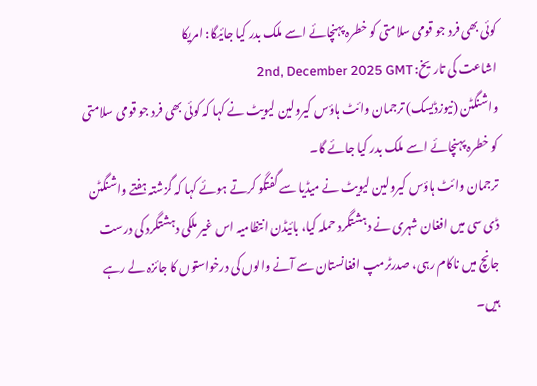کوئی بھی فرد جو قومی سلامتی کو خطرہ پہنچائے اسے ملک بدر کیا جائیگا: امریکا
اشاعت کی تاریخ: 2nd, December 2025 GMT
واشنگٹن (نیوزڈیسک) ترجمان وائٹ ہاؤس کیرولین لیویٹ نے کہا کہ کوئی بھی فرد جو قومی سلامتی کو خطرہ پہنچائے اسے ملک بدر کیا جائے گا۔
ترجمان وائٹ ہاؤس کیرولین لیویٹ نے میڈیا سے گفتگو کرتے ہوئے کہا کہ گزشتہ ہفتے واشنگٹن ڈی سی میں افغان شہری نے دہشتگرد حملہ کیا، بائیڈن انتظامیہ اس غیر ملکی دہشتگرد کی درست جانچ میں ناکام رہی، صدرٹرمپ افغانستان سے آنے والوں کی درخواستوں کا جائزہ لے رہے ہیں۔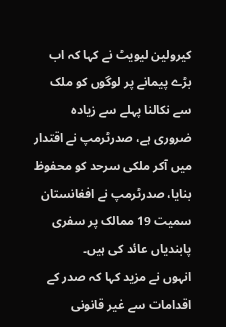کیرولین لیویٹ نے کہا کہ اب بڑے پیمانے پر لوگوں کو ملک سے نکالنا پہلے سے زیادہ ضروری ہے، صدرٹرمپ نے اقتدار میں آکر ملکی سرحد کو محفوظ بنایا، صدرٹرمپ نے افغانستان سمیت 19 ممالک پر سفری پابندیاں عائد کی ہیں۔
انہوں نے مزید کہا کہ صدر کے اقدامات سے غیر قانونی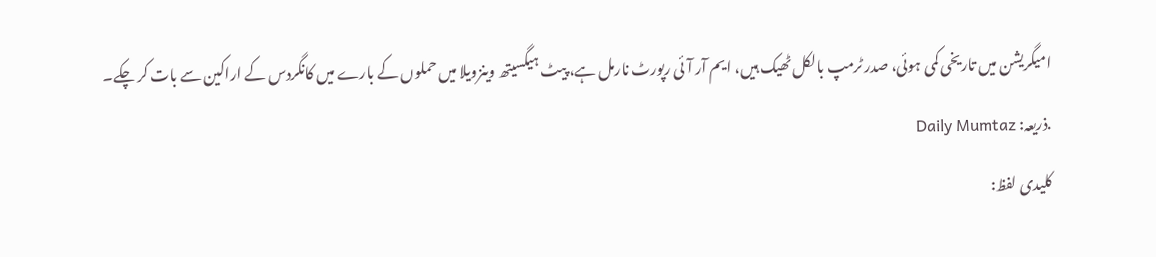امیگریشن میں تاریخی کمی ہوئی، صدر ٹرمپ بالکل ٹھیک ہیں، ایم آر آئی رپورٹ نارمل ہے، پیٹ ہیگسیتھ وینزویلا میں حملوں کے بارے میں کانگردس کے اراکین سے بات کر چکے۔
.ذریعہ: Daily Mumtaz
کلیدی لفظ: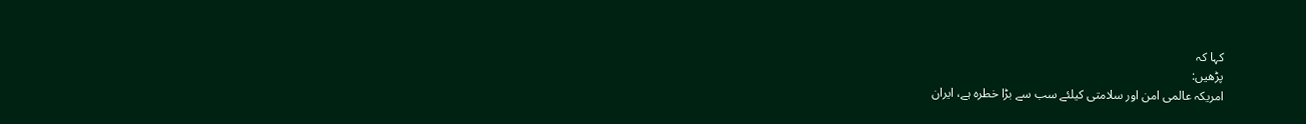کہا کہ
پڑھیں:
امریکہ عالمی امن اور سلامتی کیلئے سب سے بڑا خطرہ ہے، ایران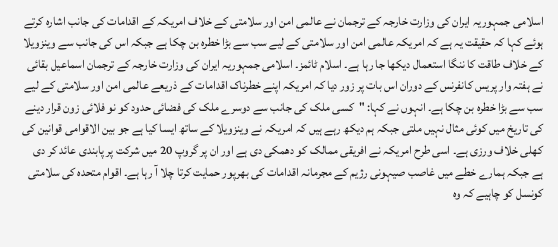اسلامی جمہوریہ ایران کی وزارت خارجہ کے ترجمان نے عالمی امن اور سلامتی کے خلاف امریکہ کے اقدامات کی جانب اشارہ کرتے ہوئے کہا کہ حقیقت یہ ہے کہ امریکہ عالمی امن اور سلامتی کے لیے سب سے بڑا خطرہ بن چکا ہے جبکہ اس کی جانب سے وینزویلا کے خلاف طاقت کا ننگا استعمال دیکھا جا رہا ہے۔ اسلام ٹائمز۔ اسلامی جمہوریہ ایران کی وزارت خارجہ کے ترجمان اسماعیل بقائی نے ہفتہ وار پریس کانفرنس کے دوران اس بات پر زور دیا کہ امریکہ اپنے خطرناک اقدامات کے ذریعے عالمی امن اور سلامتی کے لیے سب سے بڑا خطرہ بن چکا ہے۔ انہوں نے کہا: "کسی ملک کی جانب سے دوسرے ملک کی فضائی حدود کو نو فلائی زون قرار دینے کی تاریخ میں کوئی مثال نہیں ملتی جبکہ ہم دیکھ رہے ہیں کہ امریکہ نے وینزویلا کے ساتھ ایسا کیا ہے جو بین الاقوامی قوانین کی کھلی خلاف ورزی ہے۔ اسی طرح امریکہ نے افریقی ممالک کو دھمکی دی ہے اور ان پر گروپ 20 میں شرکت پر پابندی عائد کر دی ہے جبکہ ہمارے خطے میں غاصب صیہونی رژیم کے مجرمانہ اقدامات کی بھرپور حمایت کرتا چلا آ رہا ہے۔ اقوام متحدہ کی سلامتی کونسل کو چاہیے کہ وہ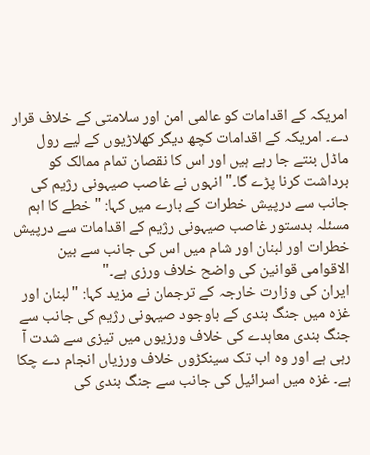امریکہ کے اقدامات کو عالمی امن اور سلامتی کے خلاف قرار دے۔ امریکہ کے اقدامات کچھ دیگر کھلاڑیوں کے لیے رول ماڈل بنتے جا رہے ہیں اور اس کا نقصان تمام ممالک کو برداشت کرنا پڑے گا۔" انہوں نے غاصب صیہونی رژیم کی جانب سے درپیش خطرات کے بارے میں کہا: "خطے کا اہم مسئلہ بدستور غاصب صیہونی رژیم کے اقدامات سے درپیش خطرات اور لبنان اور شام میں اس کی جانب سے بین الاقوامی قوانین کی واضح خلاف ورزی ہے۔"
ایران کی وزارت خارجہ کے ترجمان نے مزید کہا: "لبنان اور غزہ میں جنگ بندی کے باوجود صیہونی رژیم کی جانب سے جنگ بندی معاہدے کی خلاف ورزیوں میں تیزی سے شدت آ رہی ہے اور وہ اب تک سینکڑوں خلاف ورزیاں انجام دے چکا ہے۔ غزہ میں اسرائیل کی جانب سے جنگ بندی کی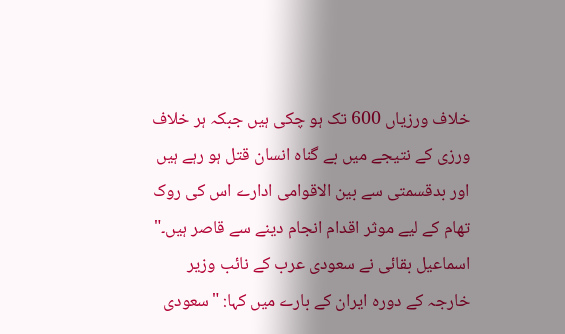خلاف ورزیاں 600 تک ہو چکی ہیں جبکہ ہر خلاف ورزی کے نتیجے میں بے گناہ انسان قتل ہو رہے ہیں اور بدقسمتی سے بین الاقوامی ادارے اس کی روک تھام کے لیے موثر اقدام انجام دینے سے قاصر ہیں۔" اسماعیل بقائی نے سعودی عرب کے نائب وزیر خارجہ کے دورہ ایران کے بارے میں کہا: "سعودی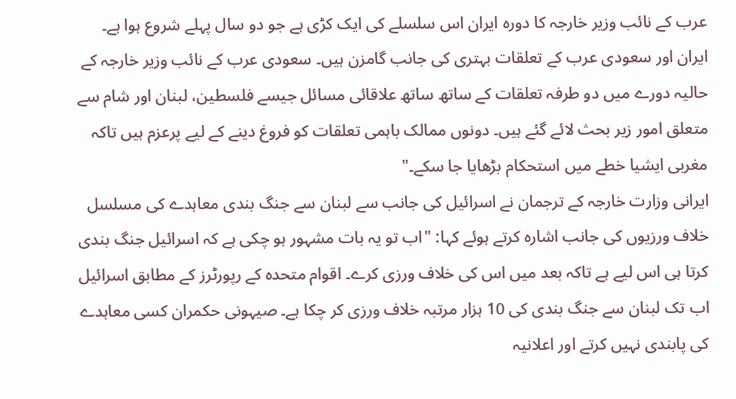عرب کے نائب وزیر خارجہ کا دورہ ایران اس سلسلے کی ایک کڑی ہے جو دو سال پہلے شروع ہوا ہے۔ ایران اور سعودی عرب کے تعلقات بہتری کی جانب گامزن ہیں۔ سعودی عرب کے نائب وزیر خارجہ کے حالیہ دورے میں دو طرفہ تعلقات کے ساتھ ساتھ علاقائی مسائل جیسے فلسطین، لبنان اور شام سے متعلق امور زیر بحث لائے گئے ہیں۔ دونوں ممالک باہمی تعلقات کو فروغ دینے کے لیے پرعزم ہیں تاکہ مغربی ایشیا خطے میں استحکام بڑھایا جا سکے۔"
ایرانی وزارت خارجہ کے ترجمان نے اسرائیل کی جانب سے لبنان سے جنگ بندی معاہدے کی مسلسل خلاف ورزیوں کی جانب اشارہ کرتے ہوئے کہا: "اب تو یہ بات مشہور ہو چکی ہے کہ اسرائیل جنگ بندی کرتا ہی اس لیے ہے تاکہ بعد میں اس کی خلاف ورزی کرے۔ اقوام متحدہ کے رپورٹرز کے مطابق اسرائیل اب تک لبنان سے جنگ بندی کی 10 ہزار مرتبہ خلاف ورزی کر چکا ہے۔ صیہونی حکمران کسی معاہدے کی پابندی نہیں کرتے اور اعلانیہ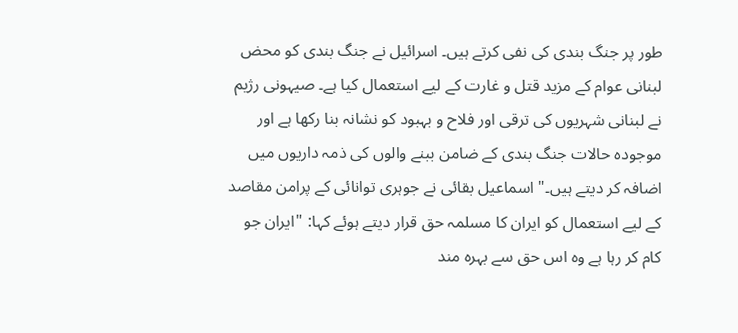طور پر جنگ بندی کی نفی کرتے ہیں۔ اسرائیل نے جنگ بندی کو محض لبنانی عوام کے مزید قتل و غارت کے لیے استعمال کیا ہے۔ صیہونی رژیم نے لبنانی شہریوں کی ترقی اور فلاح و بہبود کو نشانہ بنا رکھا ہے اور موجودہ حالات جنگ بندی کے ضامن ببنے والوں کی ذمہ داریوں میں اضافہ کر دیتے ہیں۔" اسماعیل بقائی نے جوہری توانائی کے پرامن مقاصد کے لیے استعمال کو ایران کا مسلمہ حق قرار دیتے ہوئے کہا: "ایران جو کام کر رہا ہے وہ اس حق سے بہرہ مند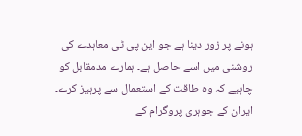ہونے پر زور دینا ہے جو این پی ٹی معاہدے کی روشنی میں اسے حاصل ہے۔ ہمارے مدمقابل کو چاہیے کہ وہ طاقت کے استعمال سے پرہیز کرے۔ ایران کے جوہری پروگرام کے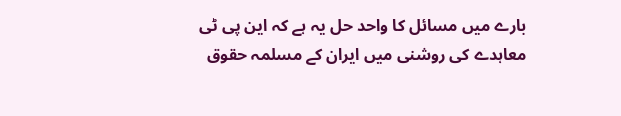بارے میں مسائل کا واحد حل یہ ہے کہ این پی ٹی معاہدے کی روشنی میں ایران کے مسلمہ حقوق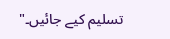تسلیم کیے جائیں۔"